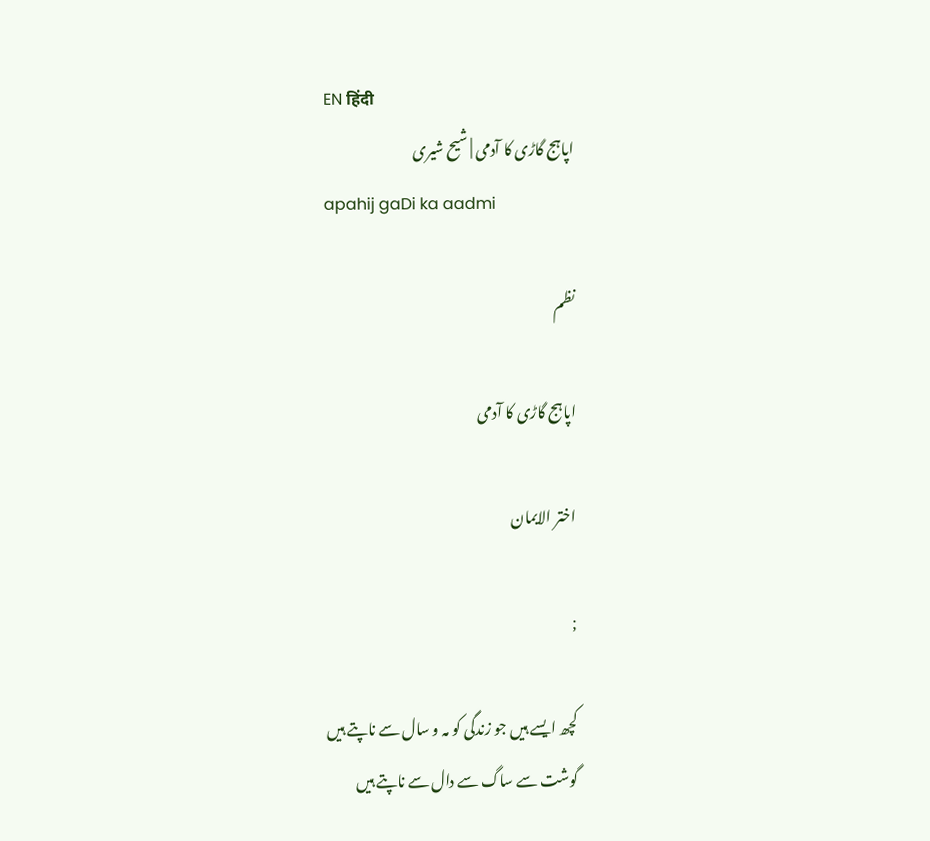EN हिंदी
اپاہج گاڑی کا آدمی | شیح شیری
apahij gaDi ka aadmi

نظم

اپاہج گاڑی کا آدمی

اختر الایمان

;

کچھ ایسے ہیں جو زندگی کو مہ و سال سے ناپتے ہیں
گوشت سے ساگ سے دال سے ناپتے ہیں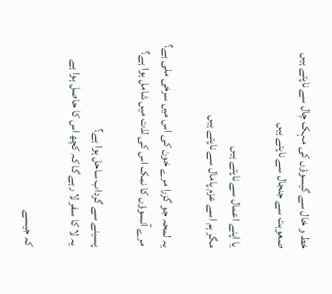خط و خال سے گیسوؤں کی مہک چال سے ناپتے ہیں
صعوبت سے جنجال سے ناپتے ہیں

یا اپنے اعمال سے ناپتے ہیں
مگر ہم اسے عزم پامال سے ناپتے ہیں

یہ لمحہ جو گزرا مرے خون کی اس میں سرخی ملی ہے؟
مرے آنسوؤں کا نمک اس کی لذت میں شامل ہوا ہے؟

پسینے سے گرداب ساحل ہوا ہے؟
یہ لا کا سفر لا رہے گا کہ کچھ اس کا حاصل ہوا ہے

کہ جیسے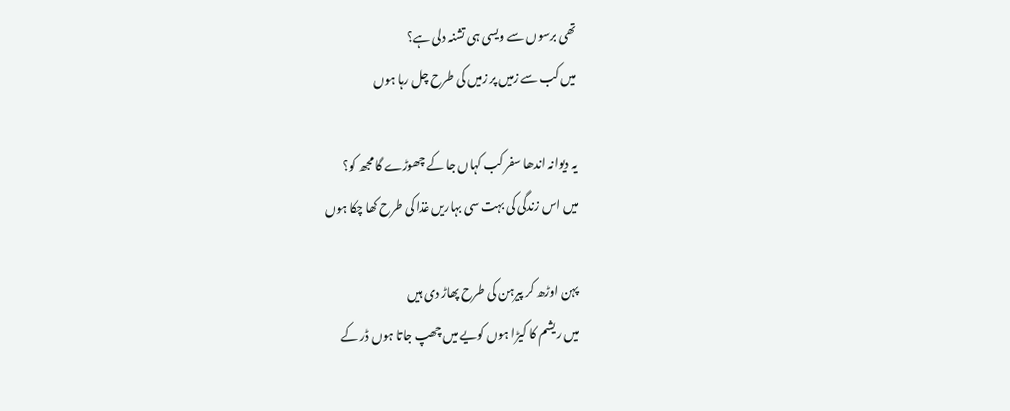تھی برسوں سے ویسی ہی تشنہ دلی ہے؟
میں کب سے زمیں پر زمیں کی طرح چل رہا ہوں

یہ دیوانہ اندھا سفر کب کہاں جا کے چھوڑے گا مجھ کو؟
میں اس زندگی کی بہت سی بہاریں غذا کی طرح کھا چکا ہوں

پہن اوڑھ کر پیرہن کی طرح پھاڑ دی ہیں
میں ریشم کا کیڑا ہوں کویے میں چھپ جاتا ہوں ڈر کے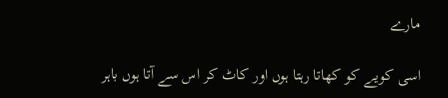مارے

اسی کویے کو کھاتا رہتا ہوں اور کاٹ کر اس سے آتا ہوں باہر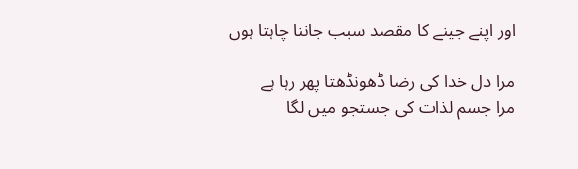اور اپنے جینے کا مقصد سبب جاننا چاہتا ہوں

مرا دل خدا کی رضا ڈھونڈھتا پھر رہا ہے
مرا جسم لذات کی جستجو میں لگا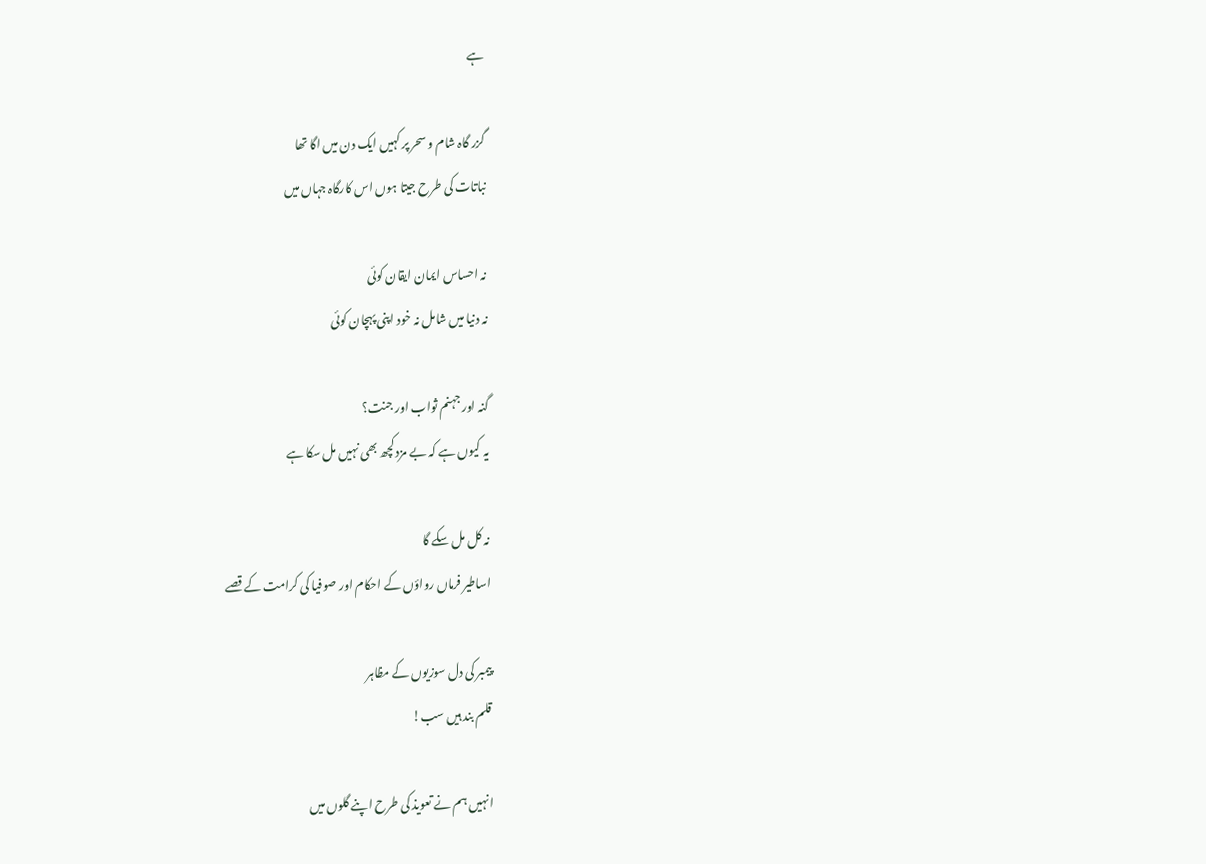ہے

گزر گاہ شام و سحر پر کہیں ایک دن میں اگا تھا
نباتات کی طرح جیتا ہوں اس کارگاہ جہاں میں

نہ احساس ایمان ایقان کوئی
نہ دنیا میں شامل نہ خود اپنی پہچان کوئی

گنہ اور جہنم ثواب اور جنت؟
یہ کیوں ہے کہ بے مزد کچھ بھی نہیں مل سکا ہے

نہ کل مل سکے گا
اساطیر فرماں رواؤں کے احکام اور صوفیا کی کرامت کے قصے

پیمبر کی دل سوزیوں کے مظاہر
قلم بند ہیں سب!

انہیں ہم نے تعویذ کی طرح اپنے گلوں میں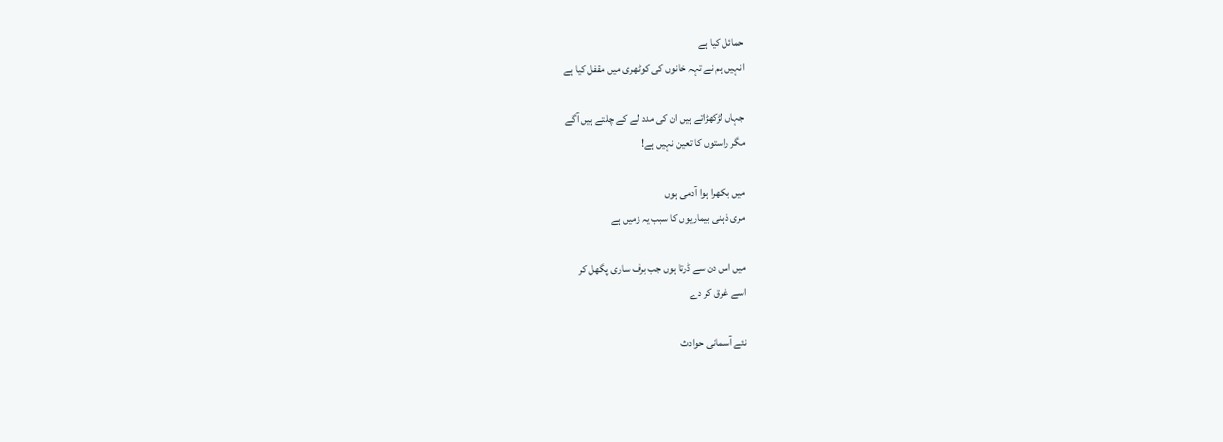حمائل کیا ہے
انہیں ہم نے تہہ خانوں کی کوٹھری میں مقفل کیا ہے

جہاں لڑکھڑاتے ہیں ان کی مدد لے کے چلتے ہیں آگے
مگر راستوں کا تعین نہیں ہے!

میں بکھرا ہوا آدمی ہوں
مری ذہنی بیماریوں کا سبب یہ زمیں ہے

میں اس دن سے ڈرتا ہوں جب برف ساری پگھل کر
اسے غرق کر دے

نئے آسمانی حوادث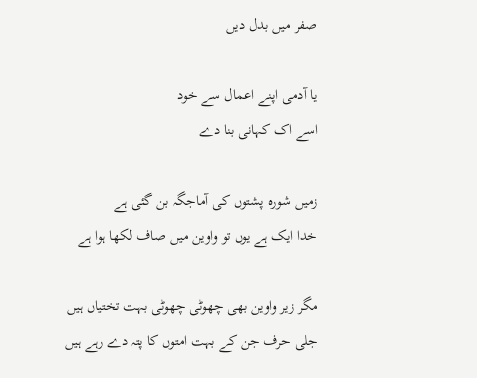صفر میں بدل دیں

یا آدمی اپنے اعمال سے خود
اسے اک کہانی بنا دے

زمیں شورہ پشتوں کی آماجگہ بن گئی ہے
خدا ایک ہے یوں تو واوین میں صاف لکھا ہوا ہے

مگر زیر واوین بھی چھوٹی چھوٹی بہت تختیاں ہیں
جلی حرف جن کے بہت امتوں کا پتہ دے رہے ہیں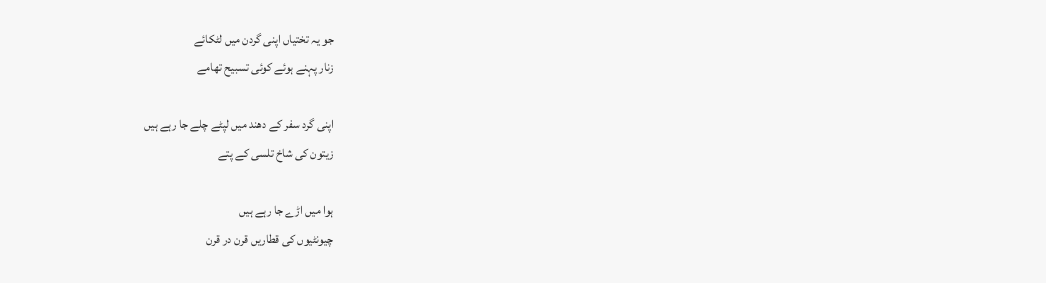جو یہ تختیاں اپنی گردن میں لٹکائے
زنار پہنے ہوئے کوئی تسبیح تھامے

اپنی گرد سفر کے دھند میں لپٹے چلے جا رہے ہیں
زیتون کی شاخ تلسی کے پتے

ہوا میں اڑے جا رہے ہیں
چیونٹیوں کی قطاریں قرن در قرن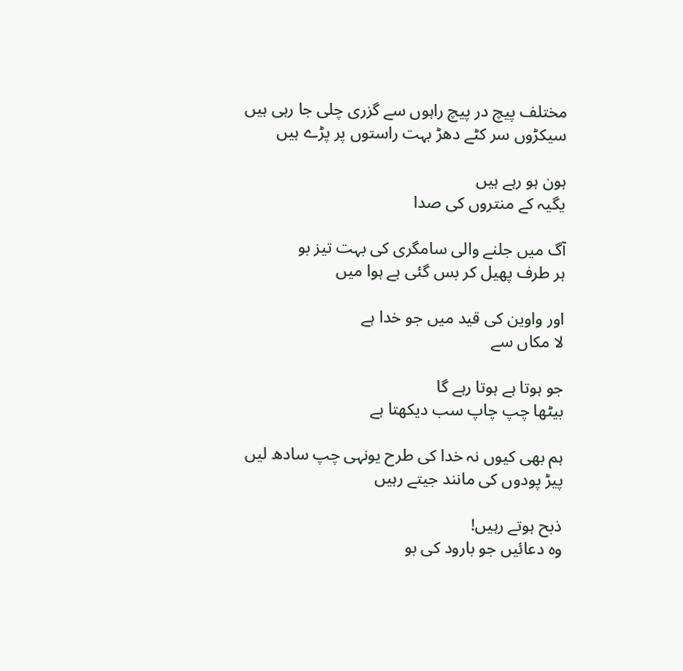مختلف پیچ در پیچ راہوں سے گزری چلی جا رہی ہیں
سیکڑوں سر کٹے دھڑ بہت راستوں پر پڑے ہیں

ہون ہو رہے ہیں
یگیہ کے منتروں کی صدا

آگ میں جلنے والی سامگری کی بہت تیز بو
ہر طرف پھیل کر بس گئی ہے ہوا میں

اور واوین کی قید میں جو خدا ہے
لا مکاں سے

جو ہوتا ہے ہوتا رہے گا
بیٹھا چپ چاپ سب دیکھتا ہے

ہم بھی کیوں نہ خدا کی طرح یونہی چپ سادھ لیں
پیڑ پودوں کی مانند جیتے رہیں

ذبح ہوتے رہیں!
وہ دعائیں جو بارود کی بو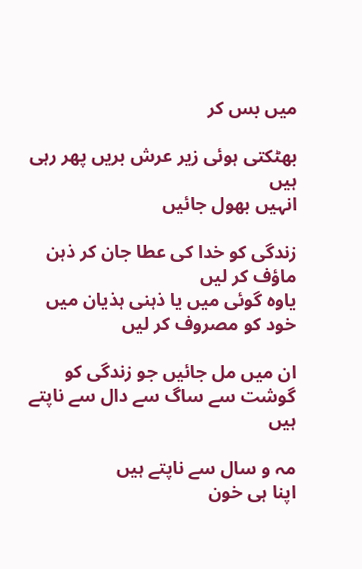میں بس کر

بھٹکتی ہوئی زیر عرش بریں پھر رہی ہیں
انہیں بھول جائیں

زندگی کو خدا کی عطا جان کر ذہن ماؤف کر لیں
یاوہ گوئی میں یا ذہنی ہذیان میں خود کو مصروف کر لیں

ان میں مل جائیں جو زندگی کو
گوشت سے ساگ سے دال سے ناپتے ہیں

مہ و سال سے ناپتے ہیں
اپنا ہی خون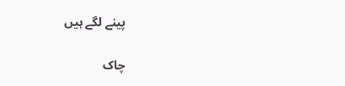پینے لگے ہیں

چاک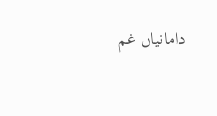دامانیاں غم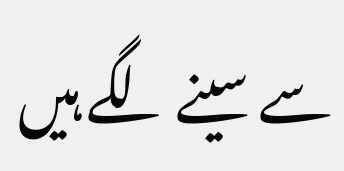سے سینے لگے ہیں